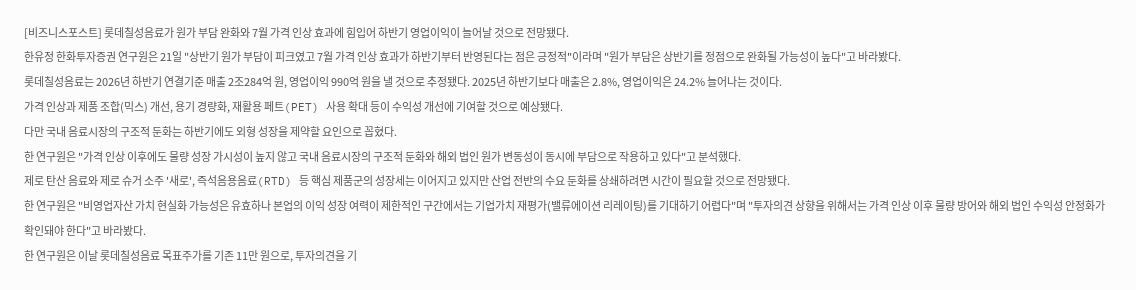[비즈니스포스트] 롯데칠성음료가 원가 부담 완화와 7월 가격 인상 효과에 힘입어 하반기 영업이익이 늘어날 것으로 전망됐다.
한유정 한화투자증권 연구원은 21일 "상반기 원가 부담이 피크였고 7월 가격 인상 효과가 하반기부터 반영된다는 점은 긍정적"이라며 "원가 부담은 상반기를 정점으로 완화될 가능성이 높다"고 바라봤다.
롯데칠성음료는 2026년 하반기 연결기준 매출 2조284억 원, 영업이익 990억 원을 낼 것으로 추정됐다. 2025년 하반기보다 매출은 2.8%, 영업이익은 24.2% 늘어나는 것이다.
가격 인상과 제품 조합(믹스) 개선, 용기 경량화, 재활용 페트(PET) 사용 확대 등이 수익성 개선에 기여할 것으로 예상됐다.
다만 국내 음료시장의 구조적 둔화는 하반기에도 외형 성장을 제약할 요인으로 꼽혔다.
한 연구원은 "가격 인상 이후에도 물량 성장 가시성이 높지 않고 국내 음료시장의 구조적 둔화와 해외 법인 원가 변동성이 동시에 부담으로 작용하고 있다"고 분석했다.
제로 탄산 음료와 제로 슈거 소주 '새로', 즉석음용음료(RTD) 등 핵심 제품군의 성장세는 이어지고 있지만 산업 전반의 수요 둔화를 상쇄하려면 시간이 필요할 것으로 전망됐다.
한 연구원은 "비영업자산 가치 현실화 가능성은 유효하나 본업의 이익 성장 여력이 제한적인 구간에서는 기업가치 재평가(밸류에이션 리레이팅)를 기대하기 어렵다"며 "투자의견 상향을 위해서는 가격 인상 이후 물량 방어와 해외 법인 수익성 안정화가 확인돼야 한다"고 바라봤다.
한 연구원은 이날 롯데칠성음료 목표주가를 기존 11만 원으로, 투자의견을 기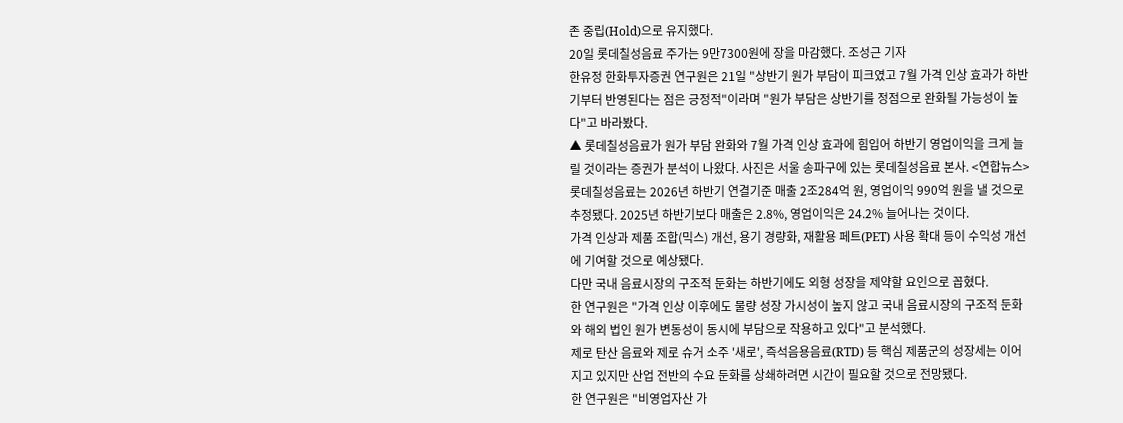존 중립(Hold)으로 유지했다.
20일 롯데칠성음료 주가는 9만7300원에 장을 마감했다. 조성근 기자
한유정 한화투자증권 연구원은 21일 "상반기 원가 부담이 피크였고 7월 가격 인상 효과가 하반기부터 반영된다는 점은 긍정적"이라며 "원가 부담은 상반기를 정점으로 완화될 가능성이 높다"고 바라봤다.
▲ 롯데칠성음료가 원가 부담 완화와 7월 가격 인상 효과에 힘입어 하반기 영업이익을 크게 늘릴 것이라는 증권가 분석이 나왔다. 사진은 서울 송파구에 있는 롯데칠성음료 본사. <연합뉴스>
롯데칠성음료는 2026년 하반기 연결기준 매출 2조284억 원, 영업이익 990억 원을 낼 것으로 추정됐다. 2025년 하반기보다 매출은 2.8%, 영업이익은 24.2% 늘어나는 것이다.
가격 인상과 제품 조합(믹스) 개선, 용기 경량화, 재활용 페트(PET) 사용 확대 등이 수익성 개선에 기여할 것으로 예상됐다.
다만 국내 음료시장의 구조적 둔화는 하반기에도 외형 성장을 제약할 요인으로 꼽혔다.
한 연구원은 "가격 인상 이후에도 물량 성장 가시성이 높지 않고 국내 음료시장의 구조적 둔화와 해외 법인 원가 변동성이 동시에 부담으로 작용하고 있다"고 분석했다.
제로 탄산 음료와 제로 슈거 소주 '새로', 즉석음용음료(RTD) 등 핵심 제품군의 성장세는 이어지고 있지만 산업 전반의 수요 둔화를 상쇄하려면 시간이 필요할 것으로 전망됐다.
한 연구원은 "비영업자산 가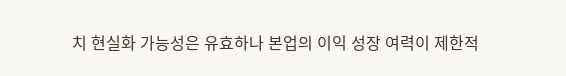치 현실화 가능성은 유효하나 본업의 이익 성장 여력이 제한적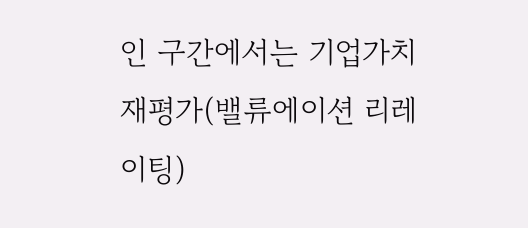인 구간에서는 기업가치 재평가(밸류에이션 리레이팅)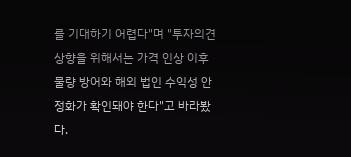를 기대하기 어렵다"며 "투자의견 상향을 위해서는 가격 인상 이후 물량 방어와 해외 법인 수익성 안정화가 확인돼야 한다"고 바라봤다.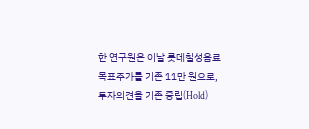한 연구원은 이날 롯데칠성음료 목표주가를 기존 11만 원으로, 투자의견을 기존 중립(Hold)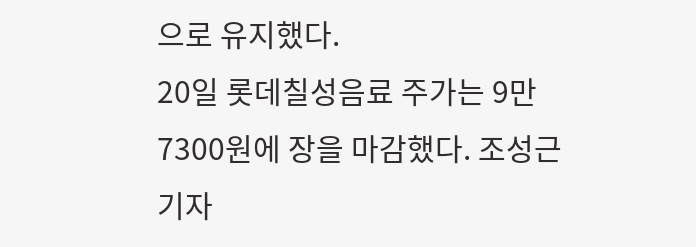으로 유지했다.
20일 롯데칠성음료 주가는 9만7300원에 장을 마감했다. 조성근 기자